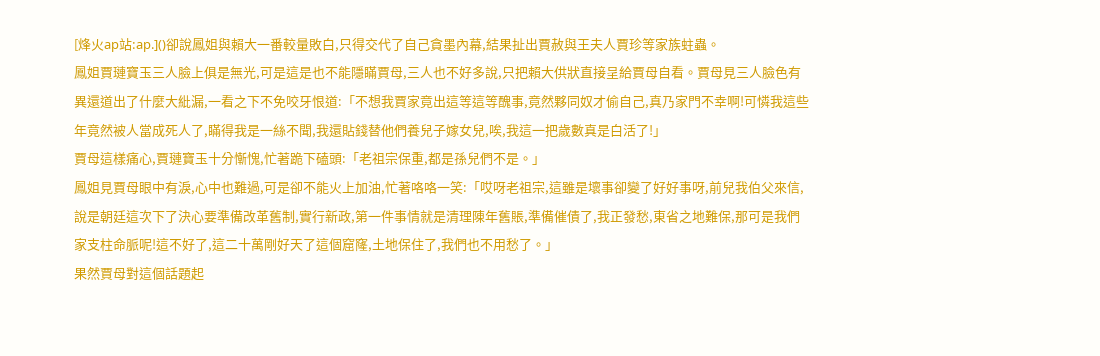[烽火ap站:ap.]()卻說鳳姐與賴大一番較量敗白,只得交代了自己貪墨內幕,結果扯出賈赦與王夫人賈珍等家族蛀蟲。
鳳姐賈璉寶玉三人臉上俱是無光,可是這是也不能隱瞞賈母,三人也不好多說,只把賴大供狀直接呈給賈母自看。賈母見三人臉色有異還道出了什麼大紕漏,一看之下不免咬牙恨道:「不想我賈家竟出這等這等醜事,竟然夥同奴才偷自己,真乃家門不幸啊!可憐我這些年竟然被人當成死人了,瞞得我是一絲不聞,我還貼錢替他們養兒子嫁女兒,唉,我這一把歲數真是白活了!」
賈母這樣痛心,賈璉寶玉十分慚愧,忙著跪下磕頭:「老祖宗保重,都是孫兒們不是。」
鳳姐見賈母眼中有淚,心中也難過,可是卻不能火上加油,忙著咯咯一笑:「哎呀老祖宗,這雖是壞事卻變了好好事呀,前兒我伯父來信,說是朝廷這次下了決心要準備改革舊制,實行新政,第一件事情就是清理陳年舊賬,準備催債了,我正發愁,東省之地難保,那可是我們家支柱命脈呢!這不好了,這二十萬剛好天了這個窟窿,土地保住了,我們也不用愁了。」
果然賈母對這個話題起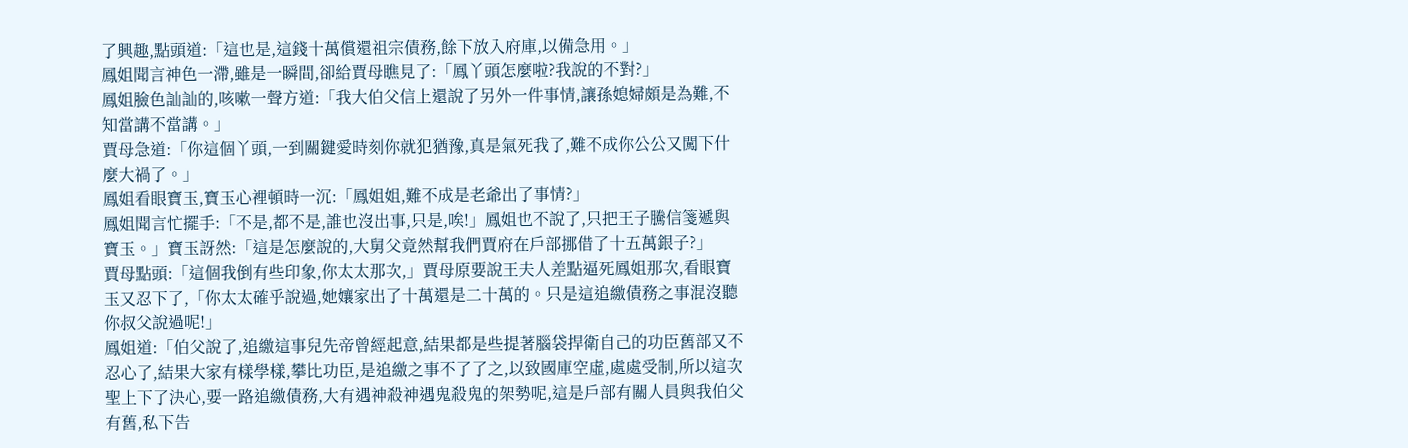了興趣,點頭道:「這也是,這錢十萬償還祖宗債務,餘下放入府庫,以備急用。」
鳳姐聞言神色一滯,雖是一瞬間,卻給賈母瞧見了:「鳳丫頭怎麼啦?我說的不對?」
鳳姐臉色訕訕的,咳嗽一聲方道:「我大伯父信上還說了另外一件事情,讓孫媳婦頗是為難,不知當講不當講。」
賈母急道:「你這個丫頭,一到關鍵愛時刻你就犯猶豫,真是氣死我了,難不成你公公又闖下什麼大禍了。」
鳳姐看眼寶玉,寶玉心裡頓時一沉:「鳳姐姐,難不成是老爺出了事情?」
鳳姐聞言忙擺手:「不是,都不是,誰也沒出事,只是,唉!」鳳姐也不說了,只把王子騰信箋遞與寶玉。」寶玉訝然:「這是怎麼說的,大舅父竟然幫我們賈府在戶部挪借了十五萬銀子?」
賈母點頭:「這個我倒有些印象,你太太那次,」賈母原要說王夫人差點逼死鳳姐那次,看眼寶玉又忍下了,「你太太確乎說過,她孃家出了十萬還是二十萬的。只是這追繳債務之事混沒聽你叔父說過呢!」
鳳姐道:「伯父說了,追繳這事兒先帝曾經起意,結果都是些提著腦袋捍衛自己的功臣舊部又不忍心了,結果大家有樣學樣,攀比功臣,是追繳之事不了了之,以致國庫空虛,處處受制,所以這次聖上下了決心,要一路追繳債務,大有遇神殺神遇鬼殺鬼的架勢呢,這是戶部有關人員與我伯父有舊,私下告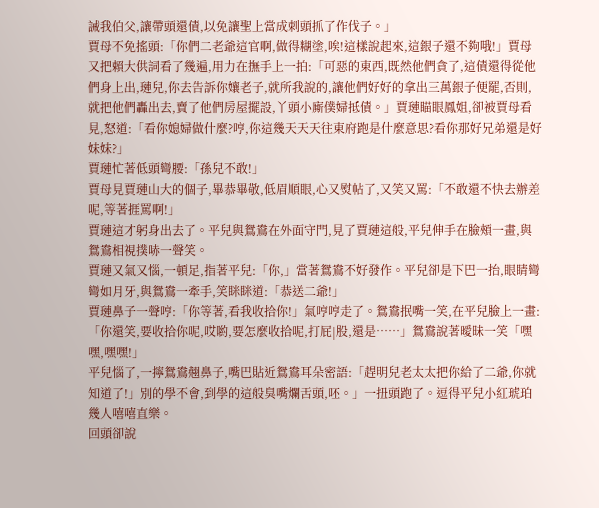誡我伯父,讓帶頭還債,以免讓聖上當成刺頭抓了作伐子。」
賈母不免搖頭:「你們二老爺這官啊,做得糊塗,唉!這樣說起來,這銀子還不夠哦!」賈母又把賴大供詞看了幾遍,用力在撫手上一拍:「可惡的東西,既然他們貪了,這債還得從他們身上出,璉兒,你去告訴你孃老子,就所我說的,讓他們好好的拿出三萬銀子便罷,否則,就把他們轟出去,賣了他們房屋擺設,丫頭小廝僕婦抵債。」賈璉瞄眼鳳姐,卻被賈母看見,怒道:「看你媳婦做什麼?哼,你這幾天天天往東府跑是什麼意思?看你那好兄弟還是好妹妹?」
賈璉忙著低頭彎腰:「孫兒不敢!」
賈母見賈璉山大的個子,畢恭畢敬,低眉順眼,心又熨帖了,又笑又罵:「不敢還不快去辦差呢,等著捱罵啊!」
賈璉這才躬身出去了。平兒與鴛鴦在外面守門,見了賈璉這般,平兒伸手在臉頰一畫,與鴛鴦相視撲哧一聲笑。
賈璉又氣又惱,一頓足,指著平兒:「你,」當著鴛鴦不好發作。平兒卻是下巴一抬,眼睛彎彎如月牙,與鴛鴦一牽手,笑眯眯道:「恭送二爺!」
賈璉鼻子一聲哼:「你等著,看我收拾你!」氣哼哼走了。鴛鴦抿嘴一笑,在平兒臉上一畫:「你還笑,要收拾你呢,哎喲,要怎麼收拾呢,打屁|股,還是……」鴛鴦說著曖昧一笑「嘿嘿,嘿嘿!」
平兒惱了,一擰鴛鴦翹鼻子,嘴巴貼近鴛鴦耳朵密語:「趕明兒老太太把你給了二爺,你就知道了!」別的學不會,到學的這般臭嘴爛舌頭,呸。」一扭頭跑了。逗得平兒小紅琥珀幾人嘻嘻直樂。
回頭卻說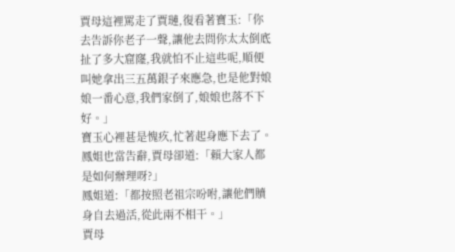賈母這裡罵走了賈璉,復看著寶玉:「你去告訴你老子一聲,讓他去問你太太倒底扯了多大窟窿,我就怕不止這些呢,順便叫她拿出三五萬銀子來應急,也是他對娘娘一番心意,我們家倒了,娘娘也落不下好。」
寶玉心裡甚是愧疚,忙著起身應下去了。
鳳姐也當告辭,賈母卻道:「賴大家人都是如何辦理呀?」
鳳姐道:「都按照老祖宗吩咐,讓他們贖身自去過活,從此兩不相干。」
賈母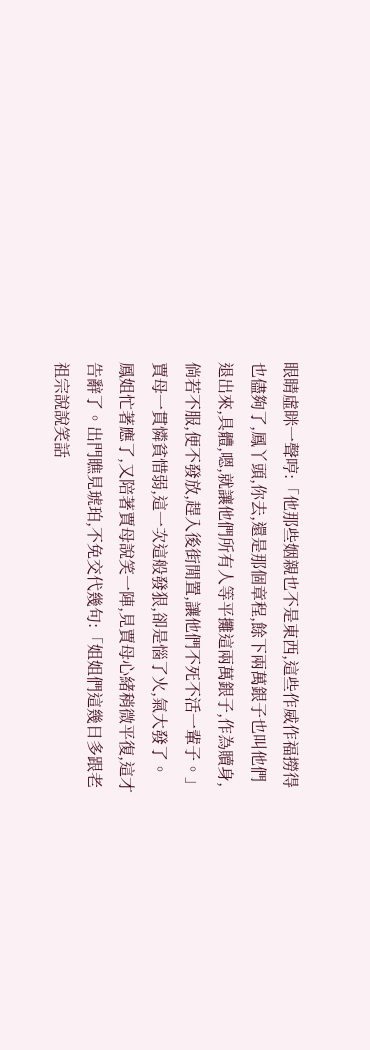眼睛虛眯一聲哼:「他那些姻親也不是東西,這些作威作福撈得也儘夠了,鳳丫頭,你去,還是那個章程,餘下兩萬銀子也叫他們退出來,具體,嗯,就讓他們所有人等平攤這兩萬銀子,作為贖身,倘若不服,便不發放,趕入後街閒置,讓他們不死不活一輩子。」
賈母一貫憐貧惜弱,這一次這般發狠,卻是惱了火,氣大發了。
鳳姐忙著應了,又陪著賈母說笑一陣,見賈母心緒稍微平復,這才告辭了。出門瞧見琥珀,不免交代幾句:「姐姐們這幾日多跟老祖宗說說笑話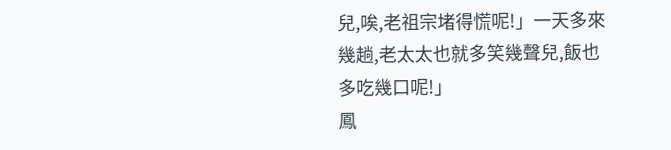兒,唉,老祖宗堵得慌呢!」一天多來幾趟,老太太也就多笑幾聲兒,飯也多吃幾口呢!」
鳳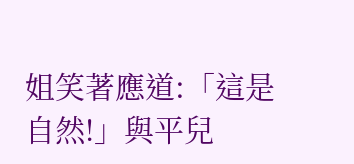姐笑著應道:「這是自然!」與平兒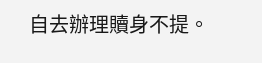自去辦理贖身不提。